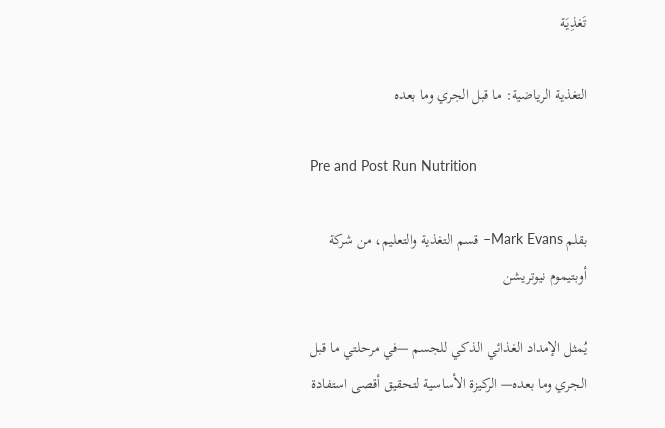تَغذِيَة

التغذية الرياضية: ما قبل الجري وما بعده

Pre and Post Run Nutrition

بقلم Mark Evans– قسم التغذية والتعليم، من شركة أوبتيموم نيوتريشن

يُمثل الإمداد الغذائي الذكي للجسم —في مرحلتي ما قبل الجري وما بعده— الركيزة الأساسية لتحقيق أقصى استفادة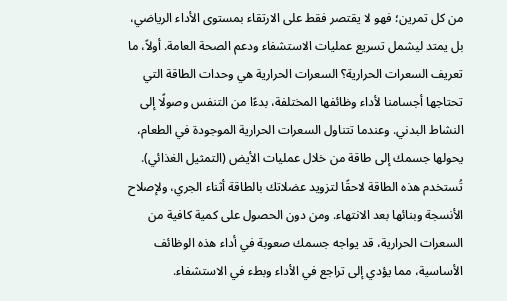من كل تمرين؛ فهو لا يقتصر فقط على الارتقاء بمستوى الأداء الرياضي، بل يمتد ليشمل تسريع عمليات الاستشفاء ودعم الصحة العامة. أولاً، ما تعريف السعرات الحرارية؟ السعرات الحرارية هي وحدات الطاقة التي تحتاجها أجسامنا لأداء وظائفها المختلفة، بدءًا من التنفس وصولًا إلى النشاط البدني. وعندما تتناول السعرات الحرارية الموجودة في الطعام، يحولها جسمك إلى طاقة من خلال عمليات الأيض (التمثيل الغذائي). تُستخدم هذه الطاقة لاحقًا لتزويد عضلاتك بالطاقة أثناء الجري، ولإصلاح الأنسجة وبنائها بعد الانتهاء. ومن دون الحصول على كمية كافية من السعرات الحرارية، قد يواجه جسمك صعوبة في أداء هذه الوظائف الأساسية، مما يؤدي إلى تراجع في الأداء وبطء في الاستشفاء.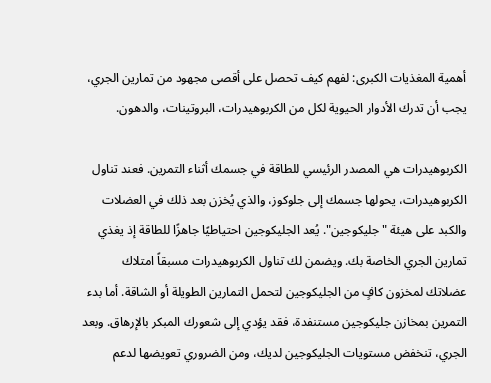أهمية المغذيات الكبرى: لفهم كيف تحصل على أقصى مجهود من تمارين الجري، يجب أن تدرك الأدوار الحيوية لكل من الكربوهيدرات، البروتينات، والدهون.

الكربوهيدرات هي المصدر الرئيسي للطاقة في جسمك أثناء التمرين. فعند تناول الكربوهيدرات، يحولها جسمك إلى جلوكوز، والذي يُخزن بعد ذلك في العضلات والكبد على هيئة "جليكوجين". يُعد الجليكوجين احتياطيًا جاهزًا للطاقة إذ يغذي تمارين الجري الخاصة بك. ويضمن لك تناول الكربوهيدرات مسبقاً امتلاك عضلاتك لمخزون كافٍ من الجليكوجين لتحمل التمارين الطويلة أو الشاقة. أما بدء التمرين بمخازن جليكوجين مستنفدة، فقد يؤدي إلى شعورك المبكر بالإرهاق. وبعد الجري، تنخفض مستويات الجليكوجين لديك، ومن الضروري تعويضها لدعم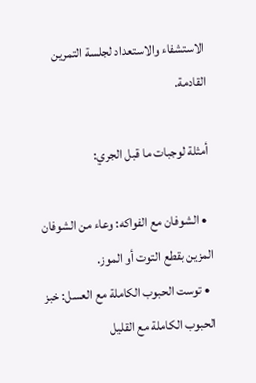الاستشفاء والاستعداد لجلسة التمرين القادمة.

أمثلة لوجبات ما قبل الجري:

  • الشوفان مع الفواكه: وعاء من الشوفان المزين بقطع التوت أو الموز.
  • توست الحبوب الكاملة مع العسل: خبز الحبوب الكاملة مع القليل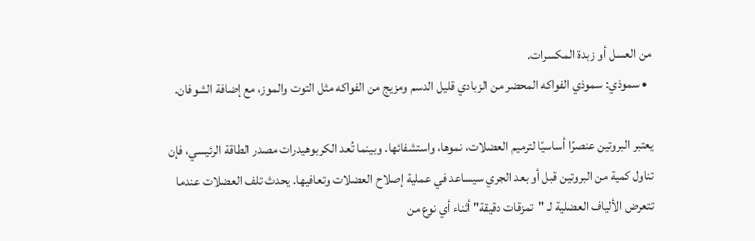من العسل أو زبدة المكسرات.
  • سموذي: سموذي الفواكه المحضر من الزبادي قليل الدسم ومزيج من الفواكه مثل التوت والموز، مع إضافة الشوفان.

يعتبر البروتين عنصرًا أساسيًا لترميم العضلات، نموها، واستشفائها. وبينما تُعد الكربوهيدرات مصدر الطاقة الرئيسي، فإن تناول كمية من البروتين قبل أو بعد الجري سيساعد في عملية إصلاح العضلات وتعافيها. يحدث تلف العضلات عندما تتعرض الألياف العضلية لـ "تمزقات دقيقة" أثناء أي نوع من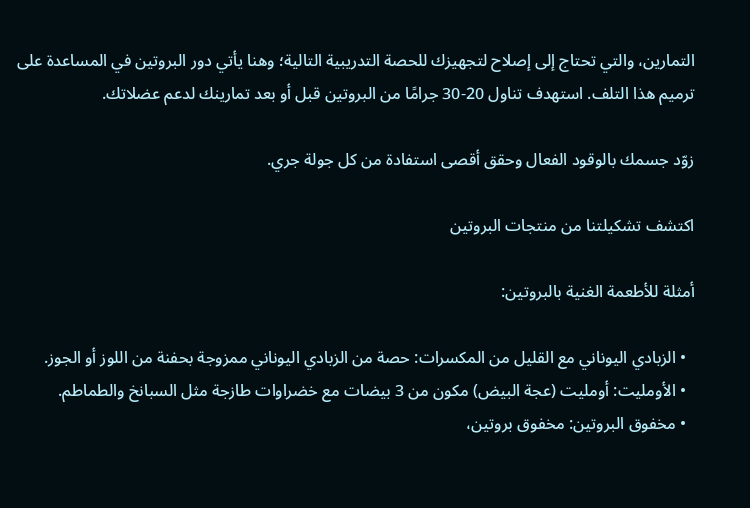التمارين، والتي تحتاج إلى إصلاح لتجهيزك للحصة التدريبية التالية؛ وهنا يأتي دور البروتين في المساعدة على ترميم هذا التلف. استهدف تناول 20-30 جرامًا من البروتين قبل أو بعد تمارينك لدعم عضلاتك.

زوّد جسمك بالوقود الفعال وحقق أقصى استفادة من كل جولة جري.

اكتشف تشكيلتنا من منتجات البروتين

أمثلة للأطعمة الغنية بالبروتين:

  • الزبادي اليوناني مع القليل من المكسرات: حصة من الزبادي اليوناني ممزوجة بحفنة من اللوز أو الجوز.
  • الأومليت: أومليت (عجة البيض) مكون من 3 بيضات مع خضراوات طازجة مثل السبانخ والطماطم.
  • مخفوق البروتين: مخفوق بروتين،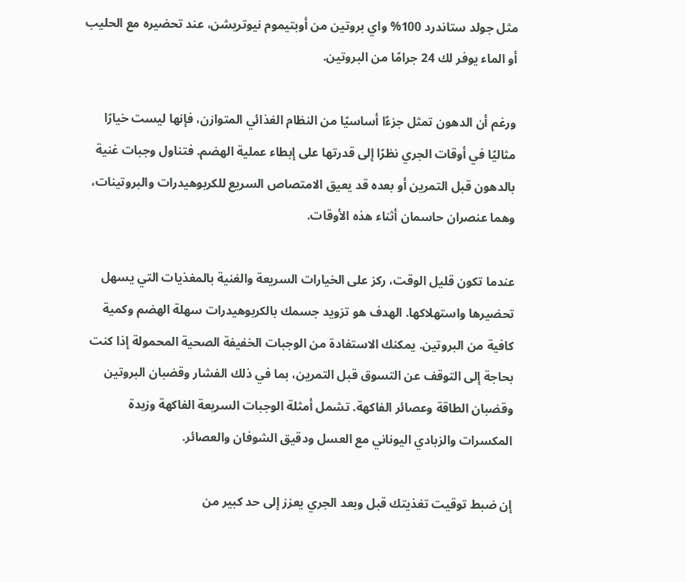مثل جولد ستاندرد 100% واي بروتين من أوبتيموم نيوتريشن، عند تحضيره مع الحليب أو الماء يوفر لك 24 جرامًا من البروتين.

ورغم أن الدهون تمثل جزءًا أساسيًا من النظام الغذائي المتوازن، فإنها ليست خيارًا مثاليًا في أوقات الجري نظرًا إلى قدرتها على إبطاء عملية الهضم. فتناول وجبات غنية بالدهون قبل التمرين أو بعده قد يعيق الامتصاص السريع للكربوهيدرات والبروتينات، وهما عنصران حاسمان أثناء هذه الأوقات.

عندما تكون قليل الوقت، ركز على الخيارات السريعة والغنية بالمغذيات التي يسهل تحضيرها واستهلاكها. الهدف هو تزويد جسمك بالكربوهيدرات سهلة الهضم وكمية كافية من البروتين. يمكنك الاستفادة من الوجبات الخفيفة الصحية المحمولة إذا كنت بحاجة إلى التوقف عن التسوق قبل التمرين، بما في ذلك الفشار وقضبان البروتين وقضبان الطاقة وعصائر الفاكهة. تشمل أمثلة الوجبات السريعة الفاكهة وزبدة المكسرات والزبادي اليوناني مع العسل ودقيق الشوفان والعصائر.

إن ضبط توقيت تغذيتك قبل وبعد الجري يعزز إلى حد كبير من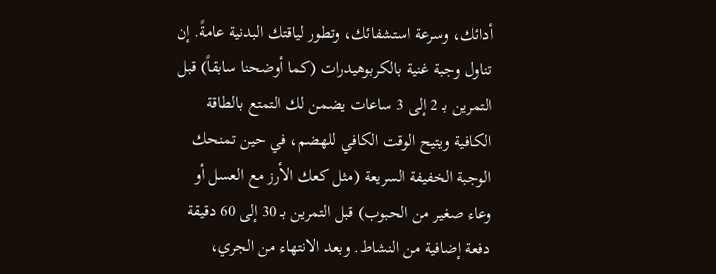أدائك، وسرعة استشفائك، وتطور لياقتك البدنية عامةً. إن تناول وجبة غنية بالكربوهيدرات (كما أوضحنا سابقاً) قبل التمرين بـ 2 إلى 3 ساعات يضمن لك التمتع بالطاقة الكافية ويتيح الوقت الكافي للهضم، في حين تمنحك الوجبة الخفيفة السريعة (مثل كعك الأرز مع العسل أو وعاء صغير من الحبوب) قبل التمرين بـ 30 إلى 60 دقيقة دفعة إضافية من النشاط. وبعد الانتهاء من الجري،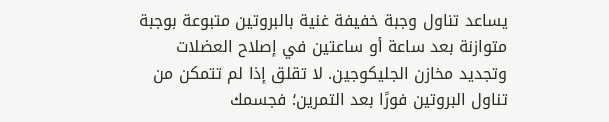يساعد تناول وجبة خفيفة غنية بالبروتين متبوعة بوجبة متوازنة بعد ساعة أو ساعتين في إصلاح العضلات وتجديد مخازن الجليكوجين. لا تقلق إذا لم تتمكن من تناول البروتين فورًا بعد التمرين؛ فجسمك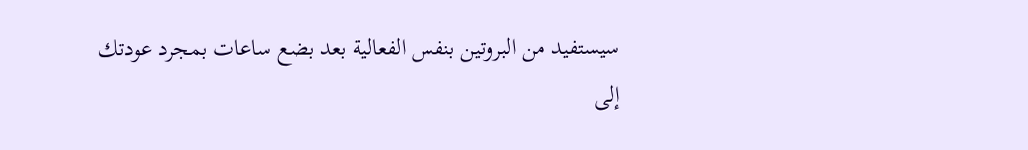سيستفيد من البروتين بنفس الفعالية بعد بضع ساعات بمجرد عودتك إلى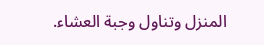المنزل وتناول وجبة العشاء.